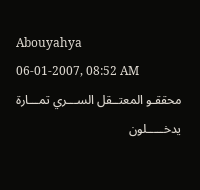Abouyahya
06-01-2007, 08:52 AM
محققـو المعتــقل الســـري تمـــارة يدخـــــلون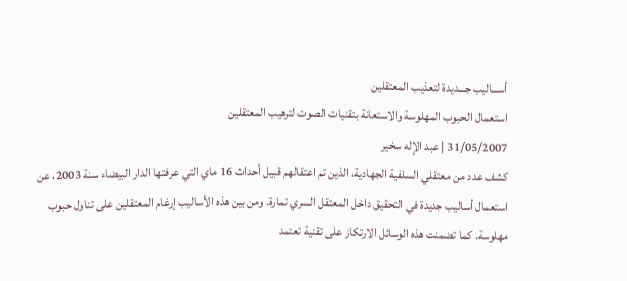أســـاليب جـــديدة لتعذيب المعتقلين
استعمال الحبوب المهلوسة والاستعانة بتقنيات الصوت لترهيب المعتقلين
31/05/2007 | عبد الإله سخير
كشف عدد من معتقلي السلفية الجهادية، الذين تم اعتقالهم قبيل أحداث 16 ماي التي عرفتها الدار البيضاء سنة 2003، عن استعمال أساليب جديدة في التحقيق داخل المعتقل السري تمارة. ومن بين هذه الأساليب إرغام المعتقلين على تناول حبوب مهلوسة. كما تضمنت هذه الوسائل الارتكاز على تقنية تعتمد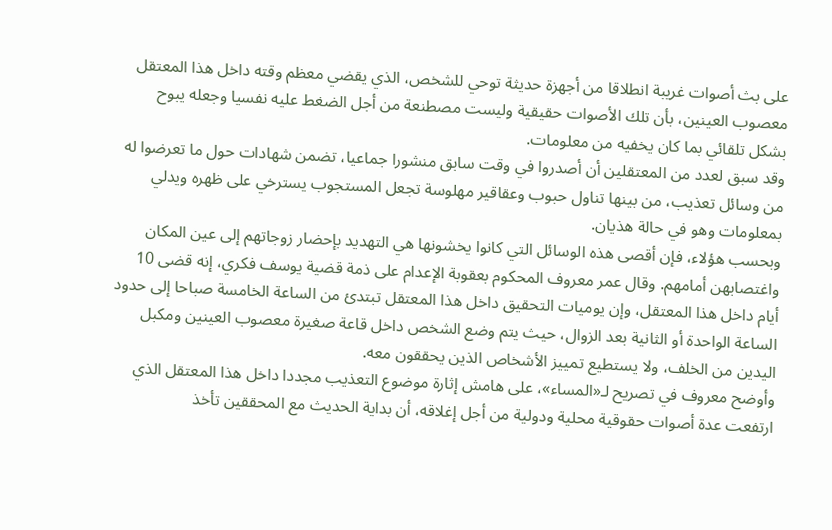على بث أصوات غريبة انطلاقا من أجهزة حديثة توحي للشخص، الذي يقضي معظم وقته داخل هذا المعتقل معصوب العينين، بأن تلك الأصوات حقيقية وليست مصطنعة من أجل الضغط عليه نفسيا وجعله يبوح بشكل تلقائي بما كان يخفيه من معلومات.
وقد سبق لعدد من المعتقلين أن أصدروا في وقت سابق منشورا جماعيا، تضمن شهادات حول ما تعرضوا له من وسائل تعذيب، من بينها تناول حبوب وعقاقير مهلوسة تجعل المستجوب يسترخي على ظهره ويدلي بمعلومات وهو في حالة هذيان.
وبحسب هؤلاء، فإن أقصى هذه الوسائل التي كانوا يخشونها هي التهديد بإحضار زوجاتهم إلى عين المكان واغتصابهن أمامهم. وقال عمر معروف المحكوم بعقوبة الإعدام على ذمة قضية يوسف فكري، إنه قضى 10 أيام داخل هذا المعتقل، وإن يوميات التحقيق داخل هذا المعتقل تبتدئ من الساعة الخامسة صباحا إلى حدود الساعة الواحدة أو الثانية بعد الزوال، حيث يتم وضع الشخص داخل قاعة صغيرة معصوب العينين ومكبل اليدين من الخلف، ولا يستطيع تمييز الأشخاص الذين يحققون معه.
وأوضح معروف في تصريح لـ«المساء»، على هامش إثارة موضوع التعذيب مجددا داخل هذا المعتقل الذي ارتفعت عدة أصوات حقوقية محلية ودولية من أجل إغلاقه، أن بداية الحديث مع المحققين تأخذ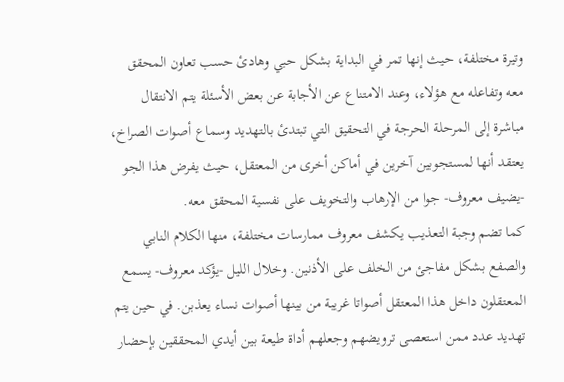وتيرة مختلفة، حيث إنها تمر في البداية بشكل حبي وهادئ حسب تعاون المحقق معه وتفاعله مع هؤلاء، وعند الامتناع عن الأجابة عن بعض الأسئلة يتم الانتقال مباشرة إلى المرحلة الحرجة في التحقيق التي تبتدئ بالتهديد وسماع أصوات الصراخ، يعتقد أنها لمستجوبين آخرين في أماكن أخرى من المعتقل، حيث يفرض هذا الجو -يضيف معروف- جوا من الإرهاب والتخويف على نفسية المحقق معه.
كما تضم وجبة التعذيب يكشف معروف ممارسات مختلفة، منها الكلام النابي والصفع بشكل مفاجئ من الخلف على الأذنين. وخلال الليل -يؤكد معروف- يسمع المعتقلون داخل هذا المعتقل أصواتا غريبة من بينها أصوات نساء يعذبن. في حين يتم تهديد عدد ممن استعصى ترويضهم وجعلهم أداة طيعة بين أيدي المحققين بإحضار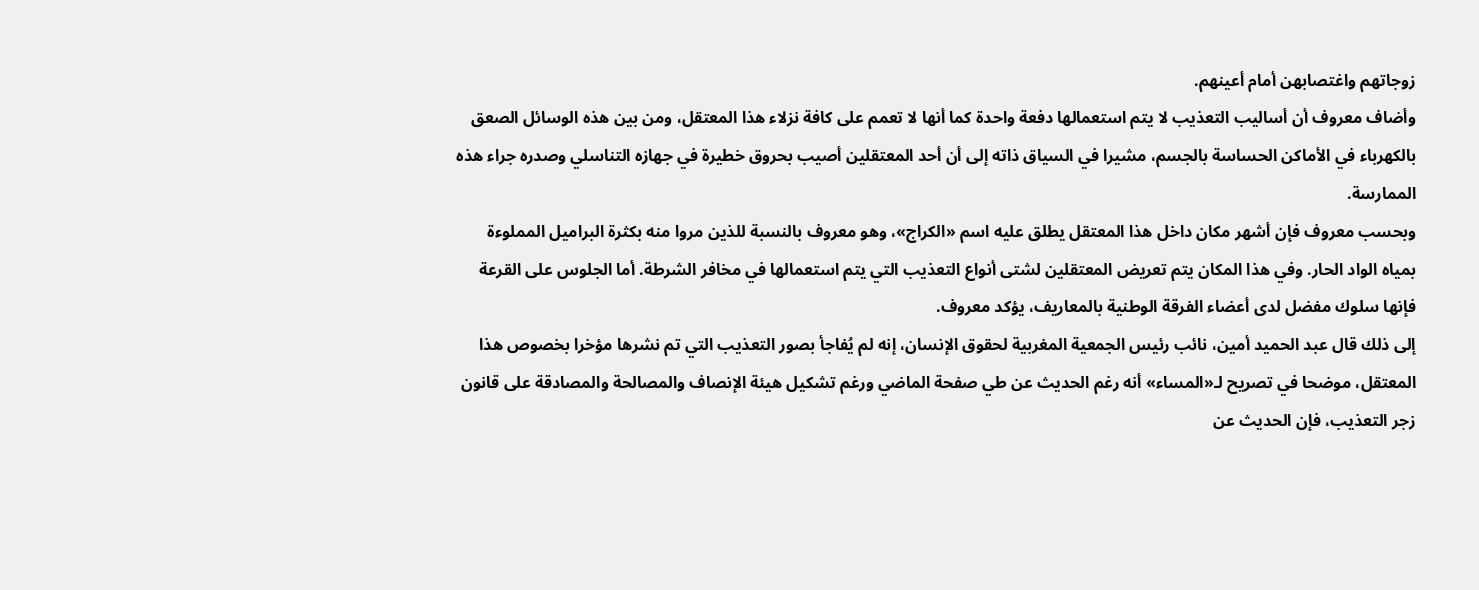زوجاتهم واغتصابهن أمام أعينهم.
وأضاف معروف أن أساليب التعذيب لا يتم استعمالها دفعة واحدة كما أنها لا تعمم على كافة نزلاء هذا المعتقل، ومن بين هذه الوسائل الصعق بالكهرباء في الأماكن الحساسة بالجسم، مشيرا في السياق ذاته إلى أن أحد المعتقلين أصيب بحروق خطيرة في جهازه التناسلي وصدره جراء هذه الممارسة.
وبحسب معروف فإن أشهر مكان داخل هذا المعتقل يطلق عليه اسم «الكراج»، وهو معروف بالنسبة للذين مروا منه بكثرة البراميل المملوءة بمياه الواد الحار. وفي هذا المكان يتم تعريض المعتقلين لشتى أنواع التعذيب التي يتم استعمالها في مخافر الشرطة. أما الجلوس على القرعة فإنها سلوك مفضل لدى أعضاء الفرقة الوطنية بالمعاريف، يؤكد معروف.
إلى ذلك قال عبد الحميد أمين، نائب رئيس الجمعية المغربية لحقوق الإنسان، إنه لم يُفاجأ بصور التعذيب التي تم نشرها مؤخرا بخصوص هذا المعتقل، موضحا في تصريح لـ«المساء» أنه رغم الحديث عن طي صفحة الماضي ورغم تشكيل هيئة الإنصاف والمصالحة والمصادقة على قانون زجر التعذيب، فإن الحديث عن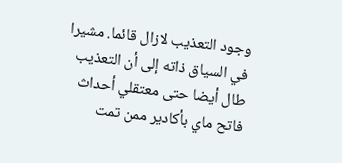وجود التعذيب لازال قائما. مشيرا في السياق ذاته إلى أن التعذيب طال أيضا حتى معتقلي أحداث فاتح ماي بأكادير ممن تمت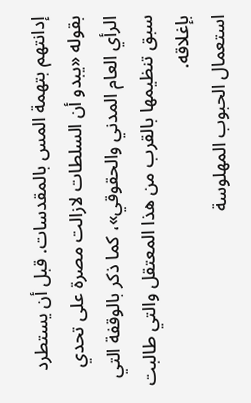إدانتهم بتهمة المس بالمقدسات. قبل أن يستطرد بقوله «يبدو أن السلطات لازالت مصرة على تحدي الرأي العام المدني والحقوقي»، كما ذكر بالوقفة التي سبق تنظيمها بالقرب من هذا المعتقل والتي طالبت بإغلاقه.
استعمال الحبوب المهلوسة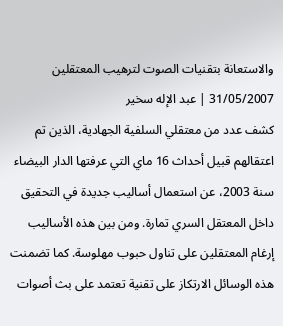والاستعانة بتقنيات الصوت لترهيب المعتقلين
31/05/2007 | عبد الإله سخير
كشف عدد من معتقلي السلفية الجهادية، الذين تم اعتقالهم قبيل أحداث 16 ماي التي عرفتها الدار البيضاء سنة 2003، عن استعمال أساليب جديدة في التحقيق داخل المعتقل السري تمارة. ومن بين هذه الأساليب إرغام المعتقلين على تناول حبوب مهلوسة. كما تضمنت هذه الوسائل الارتكاز على تقنية تعتمد على بث أصوات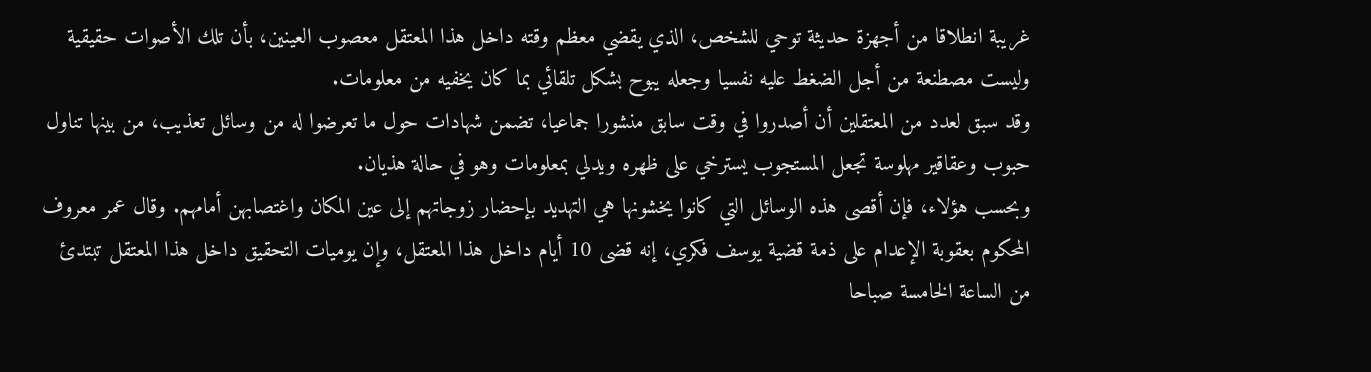غريبة انطلاقا من أجهزة حديثة توحي للشخص، الذي يقضي معظم وقته داخل هذا المعتقل معصوب العينين، بأن تلك الأصوات حقيقية وليست مصطنعة من أجل الضغط عليه نفسيا وجعله يبوح بشكل تلقائي بما كان يخفيه من معلومات.
وقد سبق لعدد من المعتقلين أن أصدروا في وقت سابق منشورا جماعيا، تضمن شهادات حول ما تعرضوا له من وسائل تعذيب، من بينها تناول حبوب وعقاقير مهلوسة تجعل المستجوب يسترخي على ظهره ويدلي بمعلومات وهو في حالة هذيان.
وبحسب هؤلاء، فإن أقصى هذه الوسائل التي كانوا يخشونها هي التهديد بإحضار زوجاتهم إلى عين المكان واغتصابهن أمامهم. وقال عمر معروف المحكوم بعقوبة الإعدام على ذمة قضية يوسف فكري، إنه قضى 10 أيام داخل هذا المعتقل، وإن يوميات التحقيق داخل هذا المعتقل تبتدئ من الساعة الخامسة صباحا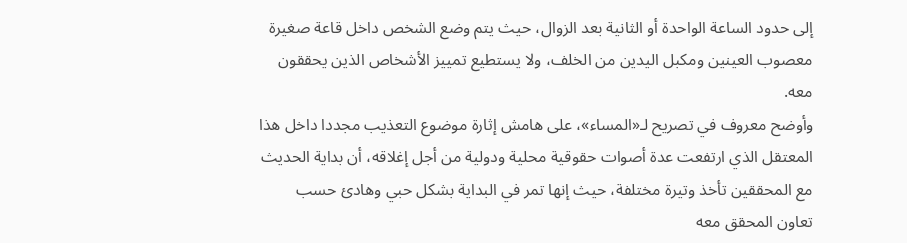إلى حدود الساعة الواحدة أو الثانية بعد الزوال، حيث يتم وضع الشخص داخل قاعة صغيرة معصوب العينين ومكبل اليدين من الخلف، ولا يستطيع تمييز الأشخاص الذين يحققون معه.
وأوضح معروف في تصريح لـ«المساء»، على هامش إثارة موضوع التعذيب مجددا داخل هذا المعتقل الذي ارتفعت عدة أصوات حقوقية محلية ودولية من أجل إغلاقه، أن بداية الحديث مع المحققين تأخذ وتيرة مختلفة، حيث إنها تمر في البداية بشكل حبي وهادئ حسب تعاون المحقق معه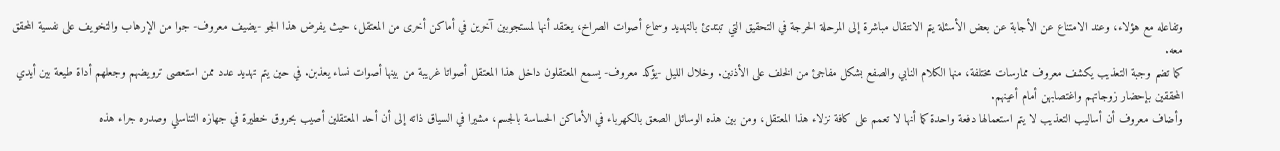وتفاعله مع هؤلاء، وعند الامتناع عن الأجابة عن بعض الأسئلة يتم الانتقال مباشرة إلى المرحلة الحرجة في التحقيق التي تبتدئ بالتهديد وسماع أصوات الصراخ، يعتقد أنها لمستجوبين آخرين في أماكن أخرى من المعتقل، حيث يفرض هذا الجو -يضيف معروف- جوا من الإرهاب والتخويف على نفسية المحقق معه.
كما تضم وجبة التعذيب يكشف معروف ممارسات مختلفة، منها الكلام النابي والصفع بشكل مفاجئ من الخلف على الأذنين. وخلال الليل -يؤكد معروف- يسمع المعتقلون داخل هذا المعتقل أصواتا غريبة من بينها أصوات نساء يعذبن. في حين يتم تهديد عدد ممن استعصى ترويضهم وجعلهم أداة طيعة بين أيدي المحققين بإحضار زوجاتهم واغتصابهن أمام أعينهم.
وأضاف معروف أن أساليب التعذيب لا يتم استعمالها دفعة واحدة كما أنها لا تعمم على كافة نزلاء هذا المعتقل، ومن بين هذه الوسائل الصعق بالكهرباء في الأماكن الحساسة بالجسم، مشيرا في السياق ذاته إلى أن أحد المعتقلين أصيب بحروق خطيرة في جهازه التناسلي وصدره جراء هذه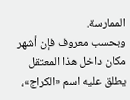الممارسة.
وبحسب معروف فإن أشهر مكان داخل هذا المعتقل يطلق عليه اسم «الكراج»،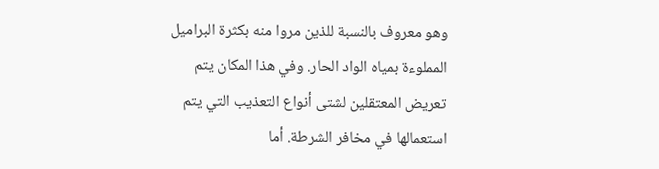وهو معروف بالنسبة للذين مروا منه بكثرة البراميل المملوءة بمياه الواد الحار. وفي هذا المكان يتم تعريض المعتقلين لشتى أنواع التعذيب التي يتم استعمالها في مخافر الشرطة. أما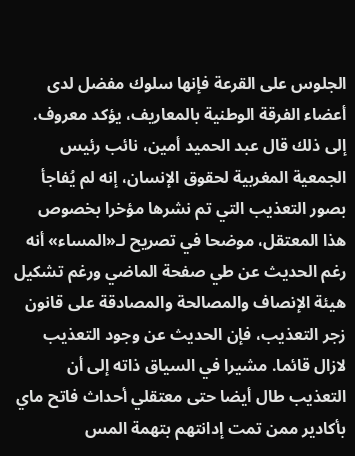الجلوس على القرعة فإنها سلوك مفضل لدى أعضاء الفرقة الوطنية بالمعاريف، يؤكد معروف.
إلى ذلك قال عبد الحميد أمين، نائب رئيس الجمعية المغربية لحقوق الإنسان، إنه لم يُفاجأ بصور التعذيب التي تم نشرها مؤخرا بخصوص هذا المعتقل، موضحا في تصريح لـ«المساء» أنه رغم الحديث عن طي صفحة الماضي ورغم تشكيل هيئة الإنصاف والمصالحة والمصادقة على قانون زجر التعذيب، فإن الحديث عن وجود التعذيب لازال قائما. مشيرا في السياق ذاته إلى أن التعذيب طال أيضا حتى معتقلي أحداث فاتح ماي بأكادير ممن تمت إدانتهم بتهمة المس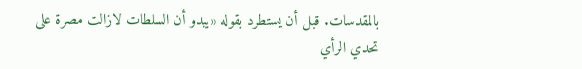بالمقدسات. قبل أن يستطرد بقوله «يبدو أن السلطات لازالت مصرة على تحدي الرأي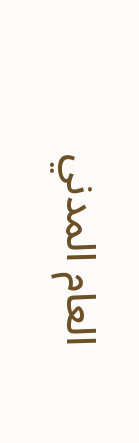العام المدني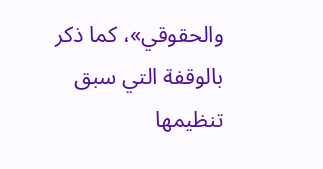والحقوقي»، كما ذكر بالوقفة التي سبق تنظيمها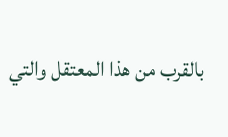بالقرب من هذا المعتقل والتي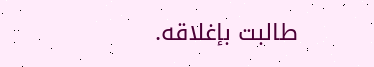طالبت بإغلاقه.